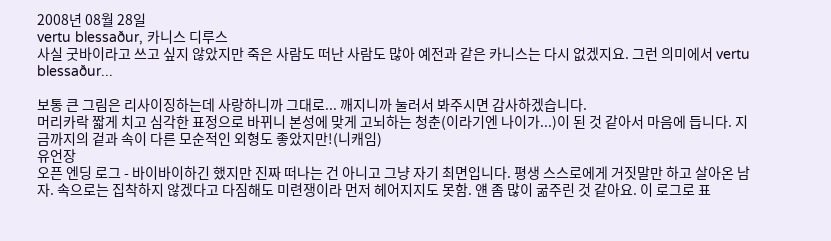2008년 08월 28일
vertu blessaður, 카니스 디루스
사실 굿바이라고 쓰고 싶지 않았지만 죽은 사람도 떠난 사람도 많아 예전과 같은 카니스는 다시 없겠지요. 그런 의미에서 vertu blessaður...

보통 큰 그림은 리사이징하는데 사랑하니까 그대로... 깨지니까 눌러서 봐주시면 감사하겠습니다.
머리카락 짧게 치고 심각한 표정으로 바뀌니 본성에 맞게 고뇌하는 청춘(이라기엔 나이가...)이 된 것 같아서 마음에 듭니다. 지금까지의 겉과 속이 다른 모순적인 외형도 좋았지만!(니캐임)
유언장
오픈 엔딩 로그 - 바이바이하긴 했지만 진짜 떠나는 건 아니고 그냥 자기 최면입니다. 평생 스스로에게 거짓말만 하고 살아온 남자. 속으로는 집착하지 않겠다고 다짐해도 미련쟁이라 먼저 헤어지지도 못함. 얜 좀 많이 굶주린 것 같아요. 이 로그로 표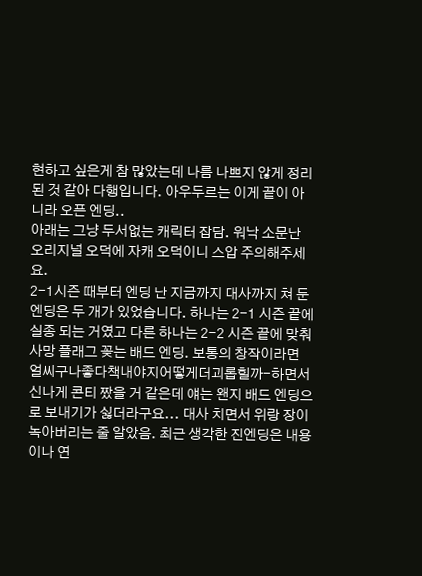현하고 싶은게 참 많았는데 나름 나쁘지 않게 정리된 것 같아 다행입니다. 아우두르는 이게 끝이 아니라 오픈 엔딩..
아래는 그냥 두서없는 캐릭터 잡담. 워낙 소문난 오리지널 오덕에 자캐 오덕이니 스압 주의해주세요.
2-1시즌 때부터 엔딩 난 지금까지 대사까지 쳐 둔 엔딩은 두 개가 있었습니다. 하나는 2-1 시즌 끝에 실종 되는 거였고 다른 하나는 2-2 시즌 끝에 맞춰 사망 플래그 꽂는 배드 엔딩. 보통의 창작이라면 얼씨구나좋다책내야지어떻게더괴롭힐까-하면서 신나게 콘티 짰을 거 같은데 얘는 왠지 배드 엔딩으로 보내기가 싫더라구요... 대사 치면서 위랑 장이 녹아버리는 줄 알았음. 최근 생각한 진엔딩은 내용이나 연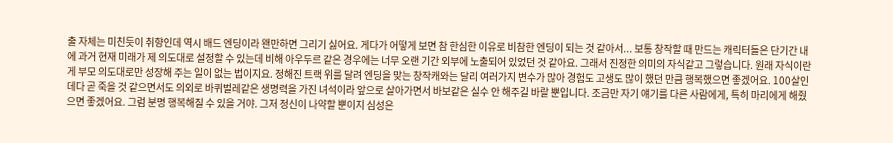출 자체는 미친듯이 취향인데 역시 배드 엔딩이라 왠만하면 그리기 싫어요. 게다가 어떻게 보면 참 한심한 이유로 비참한 엔딩이 되는 것 같아서... 보통 창작할 때 만드는 캐릭터들은 단기간 내에 과거 현재 미래가 제 의도대로 설정할 수 있는데 비해 아우두르 같은 경우에는 너무 오랜 기간 외부에 노출되어 있었던 것 같아요. 그래서 진정한 의미의 자식같고 그렇습니다. 원래 자식이란게 부모 의도대로만 성장해 주는 일이 없는 법이지요. 정해진 트랙 위를 달려 엔딩을 맞는 창작캐와는 달리 여러가지 변수가 많아 경험도 고생도 많이 했던 만큼 행복했으면 좋겠어요. 100살인데다 곧 죽을 것 같으면서도 의외로 바퀴벌레같은 생명력을 가진 녀석이라 앞으로 살아가면서 바보같은 실수 안 해주길 바랄 뿐입니다. 조금만 자기 얘기를 다른 사람에게, 특히 마리에게 해줬으면 좋겠어요. 그럼 분명 행복해질 수 있을 거야. 그저 정신이 나약할 뿐이지 심성은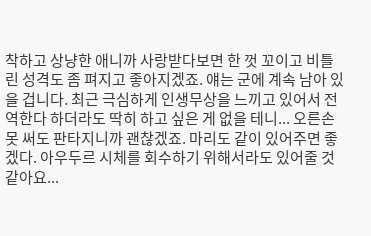착하고 상냥한 애니까 사랑받다보면 한 껏 꼬이고 비틀린 성격도 좀 펴지고 좋아지겠죠. 얘는 군에 계속 남아 있을 겁니다. 최근 극심하게 인생무상을 느끼고 있어서 전역한다 하더라도 딱히 하고 싶은 게 없을 테니... 오른손 못 써도 판타지니까 괜찮겠죠. 마리도 같이 있어주면 좋겠다. 아우두르 시체를 회수하기 위해서라도 있어줄 것 같아요...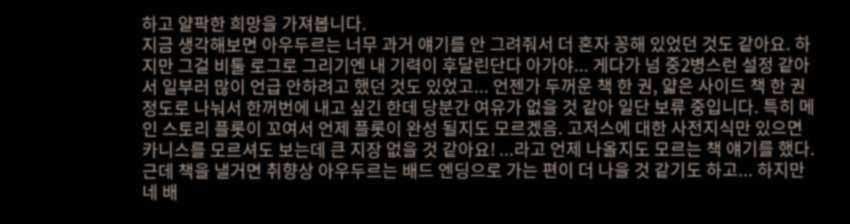하고 얄팍한 희망을 가져봅니다.
지금 생각해보면 아우두르는 너무 과거 얘기를 안 그려줘서 더 혼자 꽁해 있었던 것도 같아요. 하지만 그걸 비툴 로그로 그리기엔 내 기력이 후달린단다 아가야... 게다가 넘 중2병스런 설정 같아서 일부러 많이 언급 안하려고 했던 것도 있었고... 언젠가 두꺼운 책 한 권, 얇은 사이드 책 한 권 정도로 나눠서 한꺼번에 내고 싶긴 한데 당분간 여유가 없을 것 같아 일단 보류 중입니다. 특히 메인 스토리 플롯이 꼬여서 언제 플롯이 완성 될지도 모르겠음. 고저스에 대한 사전지식만 있으면 카니스를 모르셔도 보는데 큰 지장 없을 것 같아요! ...라고 언제 나올지도 모르는 책 얘기를 했다. 근데 책을 낼거면 취향상 아우두르는 배드 엔딩으로 가는 편이 더 나을 것 같기도 하고... 하지만 네 배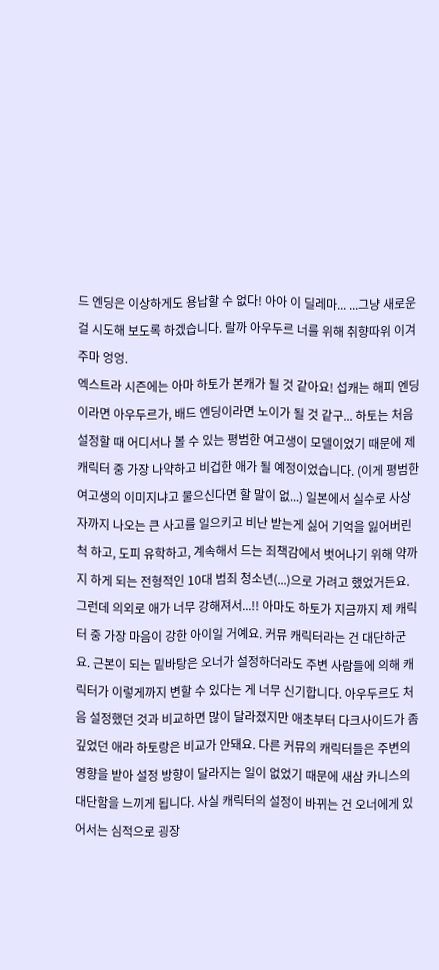드 엔딩은 이상하게도 용납할 수 없다! 아아 이 딜레마... ...그냥 새로운 걸 시도해 보도록 하겠습니다. 랄까 아우두르 너를 위해 취향따위 이겨주마 엉엉.
엑스트라 시즌에는 아마 하토가 본캐가 될 것 같아요! 섭캐는 해피 엔딩이라면 아우두르가, 배드 엔딩이라면 노이가 될 것 같구... 하토는 처음 설정할 때 어디서나 볼 수 있는 평범한 여고생이 모델이었기 때문에 제 캐릭터 중 가장 나약하고 비겁한 애가 될 예정이었습니다. (이게 평범한 여고생의 이미지냐고 물으신다면 할 말이 없...) 일본에서 실수로 사상자까지 나오는 큰 사고를 일으키고 비난 받는게 싫어 기억을 잃어버린 척 하고, 도피 유학하고, 계속해서 드는 죄책감에서 벗어나기 위해 약까지 하게 되는 전형적인 10대 범죄 청소년(...)으로 가려고 했었거든요. 그런데 의외로 애가 너무 강해져서...!! 아마도 하토가 지금까지 제 캐릭터 중 가장 마음이 강한 아이일 거예요. 커뮤 캐릭터라는 건 대단하군요. 근본이 되는 밑바탕은 오너가 설정하더라도 주변 사람들에 의해 캐릭터가 이렇게까지 변할 수 있다는 게 너무 신기합니다. 아우두르도 처음 설정했던 것과 비교하면 많이 달라졌지만 애초부터 다크사이드가 좀 깊었던 애라 하토랑은 비교가 안돼요. 다른 커뮤의 캐릭터들은 주변의 영향을 받아 설정 방향이 달라지는 일이 없었기 때문에 새삼 카니스의 대단함을 느끼게 됩니다. 사실 캐릭터의 설정이 바뀌는 건 오너에게 있어서는 심적으로 굉장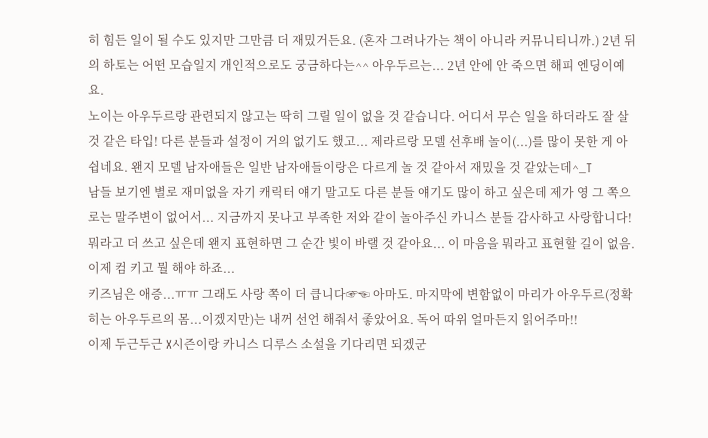히 힘든 일이 될 수도 있지만 그만큼 더 재밌거든요. (혼자 그려나가는 책이 아니라 커뮤니티니까.) 2년 뒤의 하토는 어떤 모습일지 개인적으로도 궁금하다는^^ 아우두르는... 2년 안에 안 죽으면 해피 엔딩이예요.
노이는 아우두르랑 관련되지 않고는 딱히 그릴 일이 없을 것 같습니다. 어디서 무슨 일을 하더라도 잘 살 것 같은 타입! 다른 분들과 설정이 거의 없기도 했고... 제라르랑 모델 선후배 놀이(...)를 많이 못한 게 아쉽네요. 왠지 모델 남자애들은 일반 남자애들이랑은 다르게 놀 것 같아서 재밌을 것 같았는데^_T
남들 보기엔 별로 재미없을 자기 캐릭터 얘기 말고도 다른 분들 얘기도 많이 하고 싶은데 제가 영 그 쪽으로는 말주변이 없어서... 지금까지 못나고 부족한 저와 같이 놀아주신 카니스 분들 감사하고 사랑합니다! 뭐라고 더 쓰고 싶은데 왠지 표현하면 그 순간 빛이 바랠 것 같아요... 이 마음을 뭐라고 표현할 길이 없음. 이제 컴 키고 뭘 해야 하죠...
키즈님은 애증...ㅠㅠ 그래도 사랑 쪽이 더 큽니다☞☜ 아마도. 마지막에 변함없이 마리가 아우두르(정확히는 아우두르의 몸...이겠지만)는 내꺼 선언 해줘서 좋았어요. 독어 따위 얼마든지 읽어주마!!
이제 두근두근 X시즌이랑 카니스 디루스 소설을 기다리면 되겠군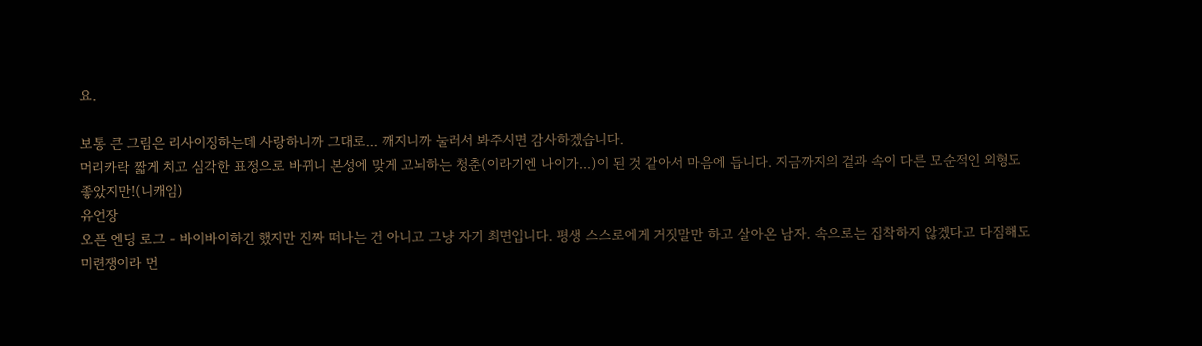요.

보통 큰 그림은 리사이징하는데 사랑하니까 그대로... 깨지니까 눌러서 봐주시면 감사하겠습니다.
머리카락 짧게 치고 심각한 표정으로 바뀌니 본성에 맞게 고뇌하는 청춘(이라기엔 나이가...)이 된 것 같아서 마음에 듭니다. 지금까지의 겉과 속이 다른 모순적인 외형도 좋았지만!(니캐임)
유언장
오픈 엔딩 로그 - 바이바이하긴 했지만 진짜 떠나는 건 아니고 그냥 자기 최면입니다. 평생 스스로에게 거짓말만 하고 살아온 남자. 속으로는 집착하지 않겠다고 다짐해도 미련쟁이라 먼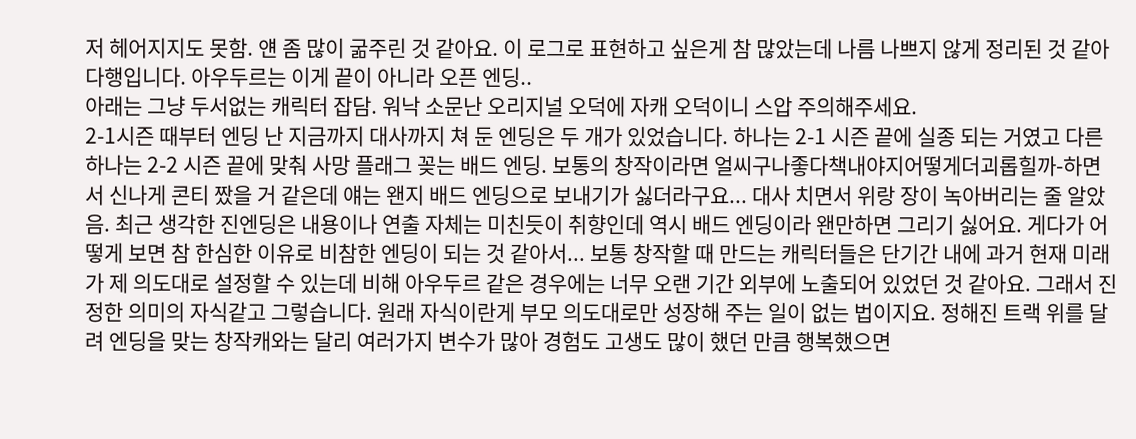저 헤어지지도 못함. 얜 좀 많이 굶주린 것 같아요. 이 로그로 표현하고 싶은게 참 많았는데 나름 나쁘지 않게 정리된 것 같아 다행입니다. 아우두르는 이게 끝이 아니라 오픈 엔딩..
아래는 그냥 두서없는 캐릭터 잡담. 워낙 소문난 오리지널 오덕에 자캐 오덕이니 스압 주의해주세요.
2-1시즌 때부터 엔딩 난 지금까지 대사까지 쳐 둔 엔딩은 두 개가 있었습니다. 하나는 2-1 시즌 끝에 실종 되는 거였고 다른 하나는 2-2 시즌 끝에 맞춰 사망 플래그 꽂는 배드 엔딩. 보통의 창작이라면 얼씨구나좋다책내야지어떻게더괴롭힐까-하면서 신나게 콘티 짰을 거 같은데 얘는 왠지 배드 엔딩으로 보내기가 싫더라구요... 대사 치면서 위랑 장이 녹아버리는 줄 알았음. 최근 생각한 진엔딩은 내용이나 연출 자체는 미친듯이 취향인데 역시 배드 엔딩이라 왠만하면 그리기 싫어요. 게다가 어떻게 보면 참 한심한 이유로 비참한 엔딩이 되는 것 같아서... 보통 창작할 때 만드는 캐릭터들은 단기간 내에 과거 현재 미래가 제 의도대로 설정할 수 있는데 비해 아우두르 같은 경우에는 너무 오랜 기간 외부에 노출되어 있었던 것 같아요. 그래서 진정한 의미의 자식같고 그렇습니다. 원래 자식이란게 부모 의도대로만 성장해 주는 일이 없는 법이지요. 정해진 트랙 위를 달려 엔딩을 맞는 창작캐와는 달리 여러가지 변수가 많아 경험도 고생도 많이 했던 만큼 행복했으면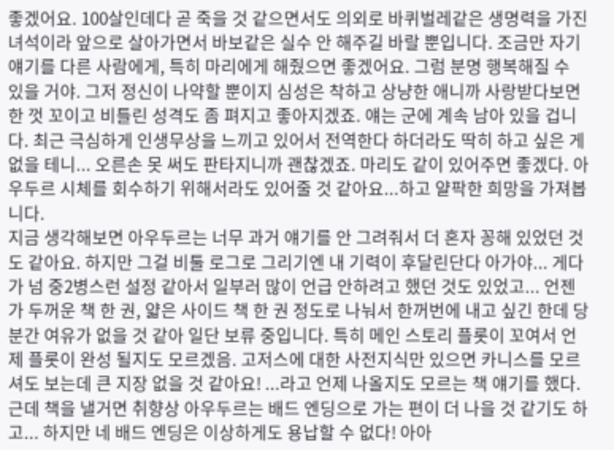좋겠어요. 100살인데다 곧 죽을 것 같으면서도 의외로 바퀴벌레같은 생명력을 가진 녀석이라 앞으로 살아가면서 바보같은 실수 안 해주길 바랄 뿐입니다. 조금만 자기 얘기를 다른 사람에게, 특히 마리에게 해줬으면 좋겠어요. 그럼 분명 행복해질 수 있을 거야. 그저 정신이 나약할 뿐이지 심성은 착하고 상냥한 애니까 사랑받다보면 한 껏 꼬이고 비틀린 성격도 좀 펴지고 좋아지겠죠. 얘는 군에 계속 남아 있을 겁니다. 최근 극심하게 인생무상을 느끼고 있어서 전역한다 하더라도 딱히 하고 싶은 게 없을 테니... 오른손 못 써도 판타지니까 괜찮겠죠. 마리도 같이 있어주면 좋겠다. 아우두르 시체를 회수하기 위해서라도 있어줄 것 같아요...하고 얄팍한 희망을 가져봅니다.
지금 생각해보면 아우두르는 너무 과거 얘기를 안 그려줘서 더 혼자 꽁해 있었던 것도 같아요. 하지만 그걸 비툴 로그로 그리기엔 내 기력이 후달린단다 아가야... 게다가 넘 중2병스런 설정 같아서 일부러 많이 언급 안하려고 했던 것도 있었고... 언젠가 두꺼운 책 한 권, 얇은 사이드 책 한 권 정도로 나눠서 한꺼번에 내고 싶긴 한데 당분간 여유가 없을 것 같아 일단 보류 중입니다. 특히 메인 스토리 플롯이 꼬여서 언제 플롯이 완성 될지도 모르겠음. 고저스에 대한 사전지식만 있으면 카니스를 모르셔도 보는데 큰 지장 없을 것 같아요! ...라고 언제 나올지도 모르는 책 얘기를 했다. 근데 책을 낼거면 취향상 아우두르는 배드 엔딩으로 가는 편이 더 나을 것 같기도 하고... 하지만 네 배드 엔딩은 이상하게도 용납할 수 없다! 아아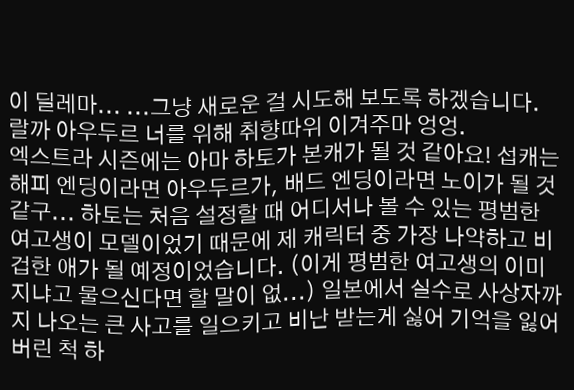이 딜레마... ...그냥 새로운 걸 시도해 보도록 하겠습니다. 랄까 아우두르 너를 위해 취향따위 이겨주마 엉엉.
엑스트라 시즌에는 아마 하토가 본캐가 될 것 같아요! 섭캐는 해피 엔딩이라면 아우두르가, 배드 엔딩이라면 노이가 될 것 같구... 하토는 처음 설정할 때 어디서나 볼 수 있는 평범한 여고생이 모델이었기 때문에 제 캐릭터 중 가장 나약하고 비겁한 애가 될 예정이었습니다. (이게 평범한 여고생의 이미지냐고 물으신다면 할 말이 없...) 일본에서 실수로 사상자까지 나오는 큰 사고를 일으키고 비난 받는게 싫어 기억을 잃어버린 척 하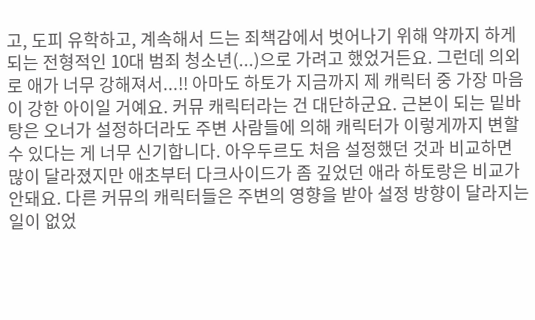고, 도피 유학하고, 계속해서 드는 죄책감에서 벗어나기 위해 약까지 하게 되는 전형적인 10대 범죄 청소년(...)으로 가려고 했었거든요. 그런데 의외로 애가 너무 강해져서...!! 아마도 하토가 지금까지 제 캐릭터 중 가장 마음이 강한 아이일 거예요. 커뮤 캐릭터라는 건 대단하군요. 근본이 되는 밑바탕은 오너가 설정하더라도 주변 사람들에 의해 캐릭터가 이렇게까지 변할 수 있다는 게 너무 신기합니다. 아우두르도 처음 설정했던 것과 비교하면 많이 달라졌지만 애초부터 다크사이드가 좀 깊었던 애라 하토랑은 비교가 안돼요. 다른 커뮤의 캐릭터들은 주변의 영향을 받아 설정 방향이 달라지는 일이 없었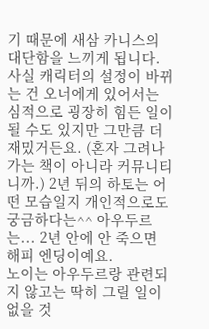기 때문에 새삼 카니스의 대단함을 느끼게 됩니다. 사실 캐릭터의 설정이 바뀌는 건 오너에게 있어서는 심적으로 굉장히 힘든 일이 될 수도 있지만 그만큼 더 재밌거든요. (혼자 그려나가는 책이 아니라 커뮤니티니까.) 2년 뒤의 하토는 어떤 모습일지 개인적으로도 궁금하다는^^ 아우두르는... 2년 안에 안 죽으면 해피 엔딩이예요.
노이는 아우두르랑 관련되지 않고는 딱히 그릴 일이 없을 것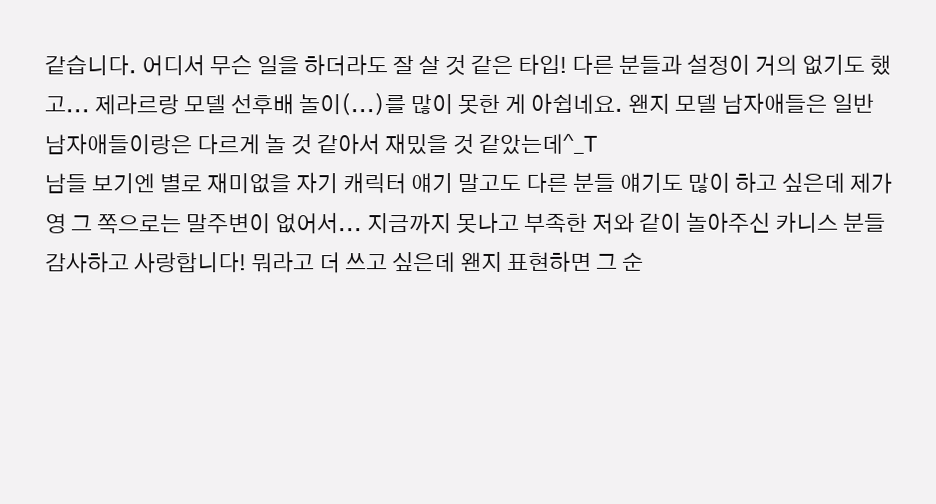같습니다. 어디서 무슨 일을 하더라도 잘 살 것 같은 타입! 다른 분들과 설정이 거의 없기도 했고... 제라르랑 모델 선후배 놀이(...)를 많이 못한 게 아쉽네요. 왠지 모델 남자애들은 일반 남자애들이랑은 다르게 놀 것 같아서 재밌을 것 같았는데^_T
남들 보기엔 별로 재미없을 자기 캐릭터 얘기 말고도 다른 분들 얘기도 많이 하고 싶은데 제가 영 그 쪽으로는 말주변이 없어서... 지금까지 못나고 부족한 저와 같이 놀아주신 카니스 분들 감사하고 사랑합니다! 뭐라고 더 쓰고 싶은데 왠지 표현하면 그 순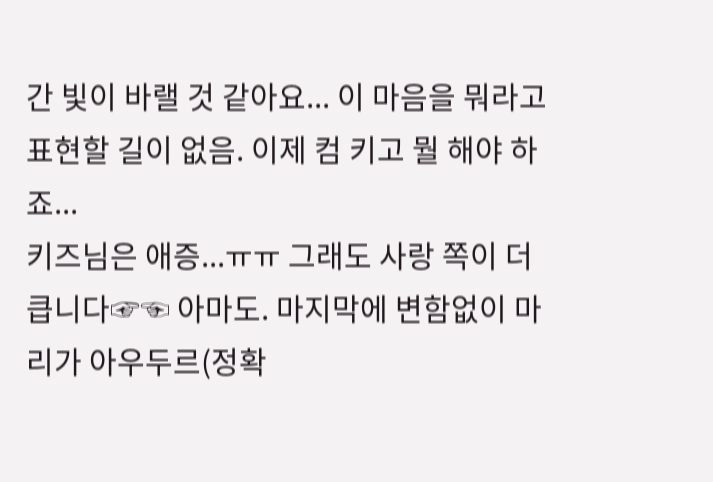간 빛이 바랠 것 같아요... 이 마음을 뭐라고 표현할 길이 없음. 이제 컴 키고 뭘 해야 하죠...
키즈님은 애증...ㅠㅠ 그래도 사랑 쪽이 더 큽니다☞☜ 아마도. 마지막에 변함없이 마리가 아우두르(정확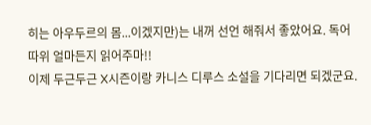히는 아우두르의 몸...이겠지만)는 내꺼 선언 해줘서 좋았어요. 독어 따위 얼마든지 읽어주마!!
이제 두근두근 X시즌이랑 카니스 디루스 소설을 기다리면 되겠군요.